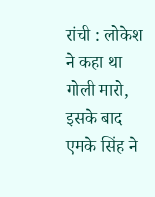रांची : लोकेश ने कहा था गोली मारो, इसके बाद एमके सिंह ने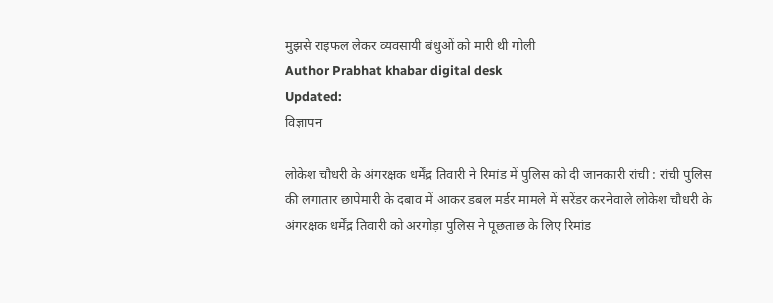मुझसे राइफल लेकर व्यवसायी बंधुओं को मारी थी गोली
Author Prabhat khabar digital desk
Updated:
विज्ञापन

लोकेश चौधरी के अंगरक्षक धर्मेंद्र तिवारी ने रिमांड में पुलिस को दी जानकारी रांची : रांची पुलिस की लगातार छापेमारी के दबाव में आकर डबल मर्डर मामले में सरेंडर करनेवाले लोकेश चौधरी के अंगरक्षक धर्मेंद्र तिवारी को अरगोड़ा पुलिस ने पूछताछ के लिए रिमांड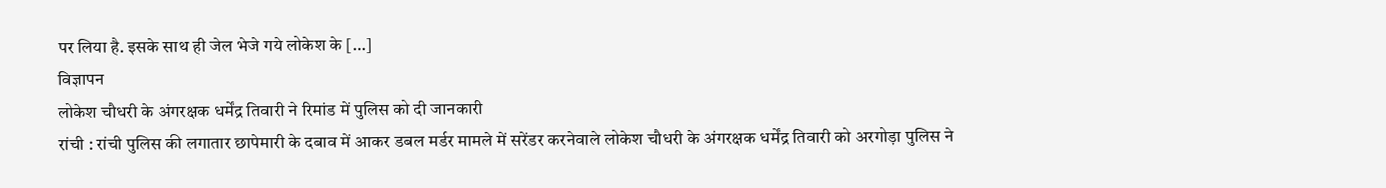पर लिया है. इसके साथ ही जेल भेजे गये लोकेश के […]
विज्ञापन
लोकेश चौधरी के अंगरक्षक धर्मेंद्र तिवारी ने रिमांड में पुलिस को दी जानकारी
रांची : रांची पुलिस की लगातार छापेमारी के दबाव में आकर डबल मर्डर मामले में सरेंडर करनेवाले लोकेश चौधरी के अंगरक्षक धर्मेंद्र तिवारी को अरगोड़ा पुलिस ने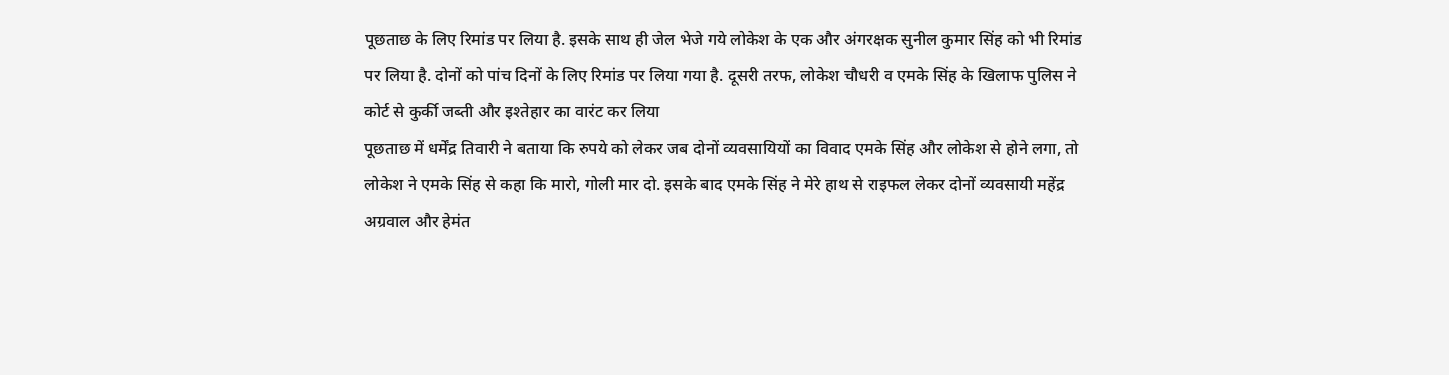पूछताछ के लिए रिमांड पर लिया है. इसके साथ ही जेल भेजे गये लोकेश के एक और अंगरक्षक सुनील कुमार सिंह को भी रिमांड पर लिया है. दोनों को पांच दिनों के लिए रिमांड पर लिया गया है. दूसरी तरफ, लोकेश चौधरी व एमके सिंह के खिलाफ पुलिस ने कोर्ट से कुर्की जब्ती और इश्तेहार का वारंट कर लिया
पूछताछ में धर्मेंद्र तिवारी ने बताया कि रुपये को लेकर जब दोनों व्यवसायियों का विवाद एमके सिंह और लोकेश से होने लगा, तो लोकेश ने एमके सिंह से कहा कि मारो, गोली मार दो. इसके बाद एमके सिंह ने मेरे हाथ से राइफल लेकर दोनों व्यवसायी महेंद्र अग्रवाल और हेमंत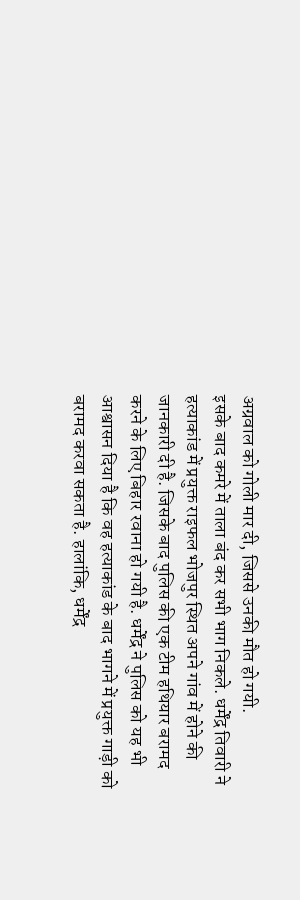अग्रवाल को गोली मार दी, जिससे उनकी मौत हो गयी.
इसके बाद कमरे में ताला बंद कर सभी भाग निकले. धर्मेंद्र तिवारी ने हत्याकांड में प्रयुक्त राइफल भोजपुर स्थित अपने गांव में होने की जानकारी दी है. जिसके बाद पुलिस की एक टीम हथियार बरामद करने के लिए बिहार रवाना हो गयी है. धर्मेंद्र ने पुलिस को यह भी आश्वासन दिया है कि वह हत्याकांड के बाद भागने में प्रयुक्त गाड़ी को बरामद करवा सकता है. हालांकि, धर्मेंद्र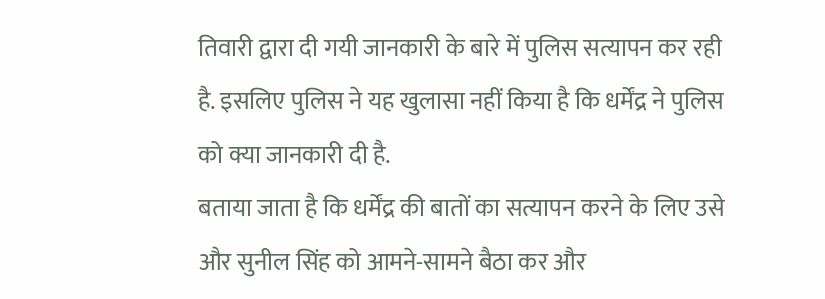तिवारी द्वारा दी गयी जानकारी के बारे में पुलिस सत्यापन कर रही है. इसलिए पुलिस ने यह खुलासा नहीं किया है कि धर्मेंद्र ने पुलिस को क्या जानकारी दी है.
बताया जाता है कि धर्मेंद्र की बातों का सत्यापन करने के लिए उसे और सुनील सिंह को आमने-सामने बैठा कर और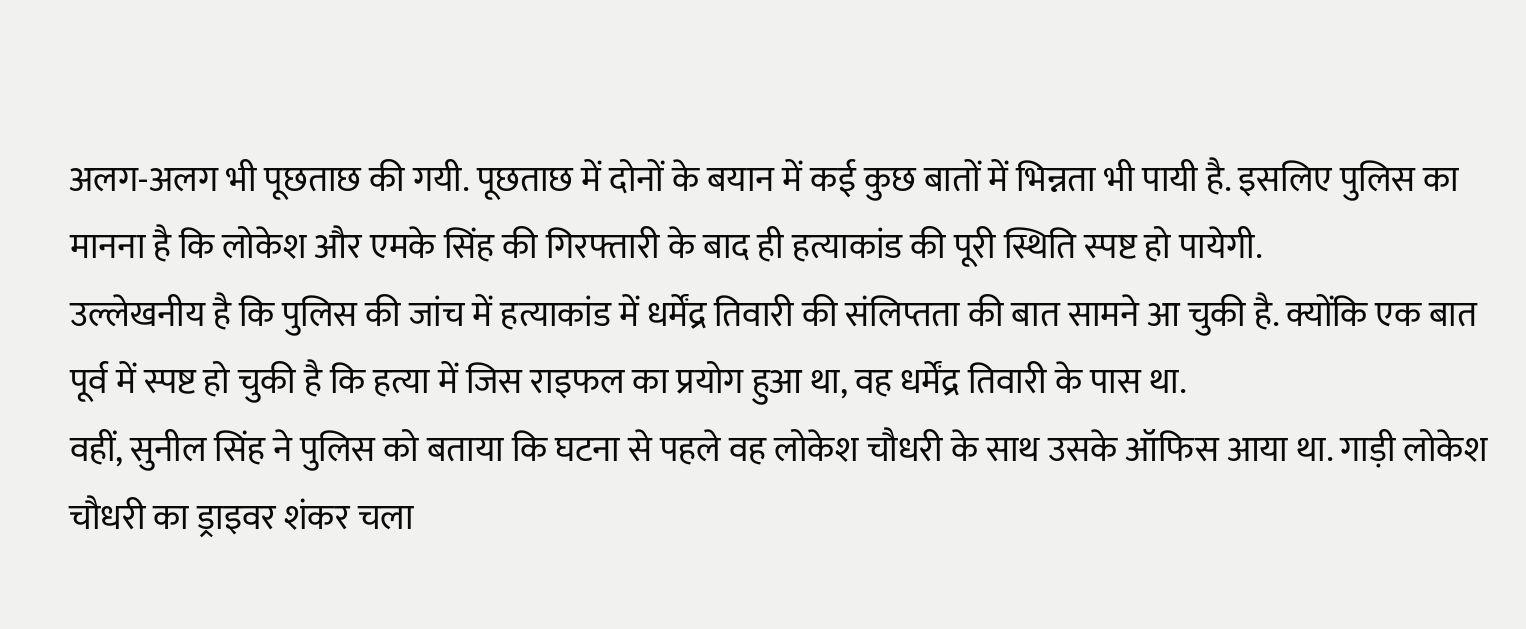अलग-अलग भी पूछताछ की गयी. पूछताछ में दोनों के बयान में कई कुछ बातों में भिन्नता भी पायी है. इसलिए पुलिस का मानना है कि लोकेश और एमके सिंह की गिरफ्तारी के बाद ही हत्याकांड की पूरी स्थिति स्पष्ट हो पायेगी.
उल्लेखनीय है कि पुलिस की जांच में हत्याकांड में धर्मेंद्र तिवारी की संलिप्तता की बात सामने आ चुकी है. क्योंकि एक बात पूर्व में स्पष्ट हो चुकी है कि हत्या में जिस राइफल का प्रयोग हुआ था, वह धर्मेंद्र तिवारी के पास था.
वहीं, सुनील सिंह ने पुलिस को बताया कि घटना से पहले वह लोकेश चौधरी के साथ उसके ऑफिस आया था. गाड़ी लोकेश चौधरी का ड्राइवर शंकर चला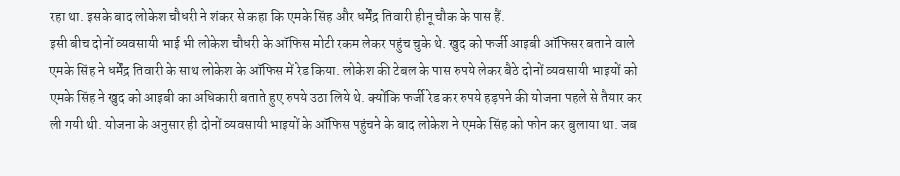रहा था. इसके बाद लोकेश चौधरी ने शंकर से कहा कि एमके सिंह और धर्मेंद्र तिवारी हीनू चौक के पास हैं.
इसी बीच दोनों व्यवसायी भाई भी लोकेश चौधरी के ऑफिस मोटी रकम लेकर पहुंच चुके थे. खुद को फर्जी आइबी ऑफिसर बताने वाले एमके सिंह ने धर्मेंद्र तिवारी के साथ लोकेश के ऑफिस में रेड किया. लोकेश की टेबल के पास रुपये लेकर बैठे दोनों व्यवसायी भाइयों को एमके सिंह ने खुद को आइबी का अधिकारी बताते हुए रुपये उठा लिये थे. क्योंकि फर्जी रेड कर रुपये हड़पने की योजना पहले से तैयार कर ली गयी थी. योजना के अनुसार ही दोनों व्यवसायी भाइयों के ऑफिस पहुंचने के बाद लोकेश ने एमके सिंह को फोन कर बुलाया था. जब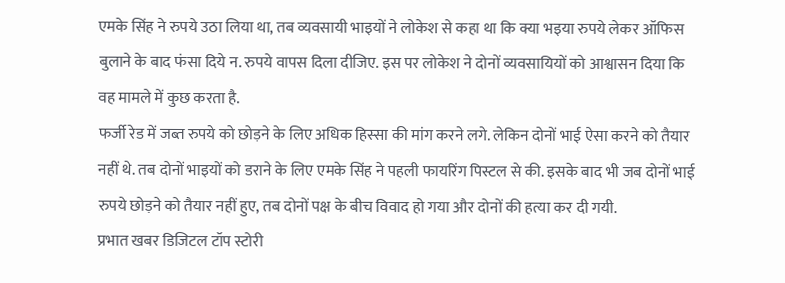एमके सिंह ने रुपये उठा लिया था, तब व्यवसायी भाइयों ने लोकेश से कहा था कि क्या भइया रुपये लेकर ऑफिस बुलाने के बाद फंसा दिये न. रुपये वापस दिला दीजिए. इस पर लोकेश ने दोनों व्यवसायियों को आश्वासन दिया कि वह मामले में कुछ करता है.
फर्जी रेड में जब्त रुपये को छोड़ने के लिए अधिक हिस्सा की मांग करने लगे. लेकिन दोनों भाई ऐसा करने को तैयार नहीं थे. तब दोनों भाइयों को डराने के लिए एमके सिंह ने पहली फायरिंग पिस्टल से की. इसके बाद भी जब दोनों भाई रुपये छोड़ने को तैयार नहीं हुए, तब दोनों पक्ष के बीच विवाद हो गया और दोनों की हत्या कर दी गयी.
प्रभात खबर डिजिटल टॉप स्टोरी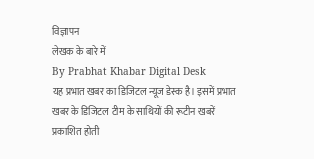विज्ञापन
लेखक के बारे में
By Prabhat Khabar Digital Desk
यह प्रभात खबर का डिजिटल न्यूज डेस्क है। इसमें प्रभात खबर के डिजिटल टीम के साथियों की रूटीन खबरें प्रकाशित होती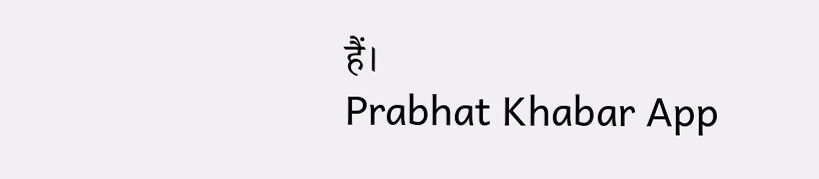हैं।
Prabhat Khabar App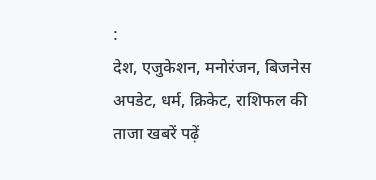:
देश, एजुकेशन, मनोरंजन, बिजनेस अपडेट, धर्म, क्रिकेट, राशिफल की ताजा खबरें पढ़ें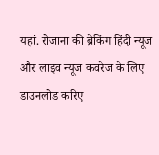यहां. रोजाना की ब्रेकिंग हिंदी न्यूज और लाइव न्यूज कवरेज के लिए डाउनलोड करिए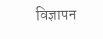विज्ञापन